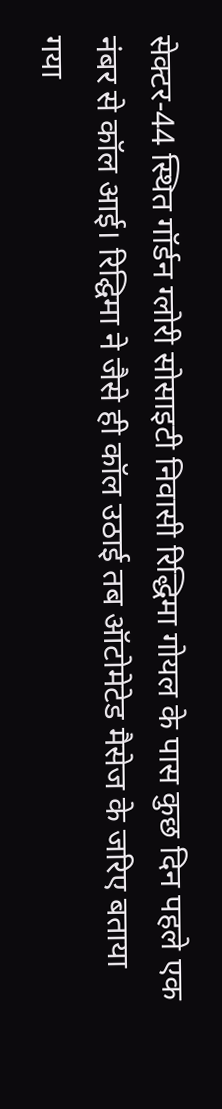सेक्टर-44 स्थित गॉर्डन ग्लोरी सोसाइटी निवासी रिद्धिमा गोयल के पास कुछ दिन पहले एक नंबर से कॉल आई। रिद्घिमा ने जैसे ही कॉल उठाई तब ऑटोमेटेड मैसेज के जरिए बताया गया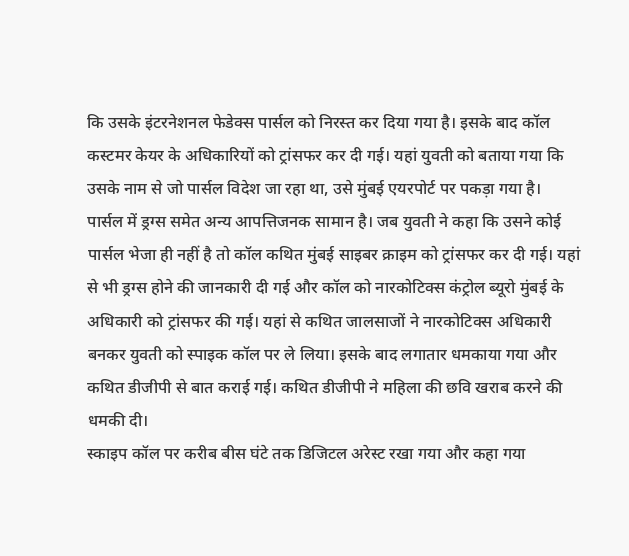कि उसके इंटरनेशनल फेडेक्स पार्सल को निरस्त कर दिया गया है। इसके बाद कॉल कस्टमर केयर के अधिकारियों को ट्रांसफर कर दी गई। यहां युवती को बताया गया कि उसके नाम से जो पार्सल विदेश जा रहा था, उसे मुंबई एयरपोर्ट पर पकड़ा गया है।
पार्सल में ड्रग्स समेत अन्य आपत्तिजनक सामान है। जब युवती ने कहा कि उसने कोई पार्सल भेजा ही नहीं है तो कॉल कथित मुंबई साइबर क्राइम को ट्रांसफर कर दी गई। यहां से भी ड्रग्स होने की जानकारी दी गई और कॉल को नारकोटिक्स कंट्रोल ब्यूरो मुंबई के अधिकारी को ट्रांसफर की गई। यहां से कथित जालसाजों ने नारकोटिक्स अधिकारी बनकर युवती को स्पाइक कॉल पर ले लिया। इसके बाद लगातार धमकाया गया और कथित डीजीपी से बात कराई गई। कथित डीजीपी ने महिला की छवि खराब करने की धमकी दी।
स्काइप कॉल पर करीब बीस घंटे तक डिजिटल अरेस्ट रखा गया और कहा गया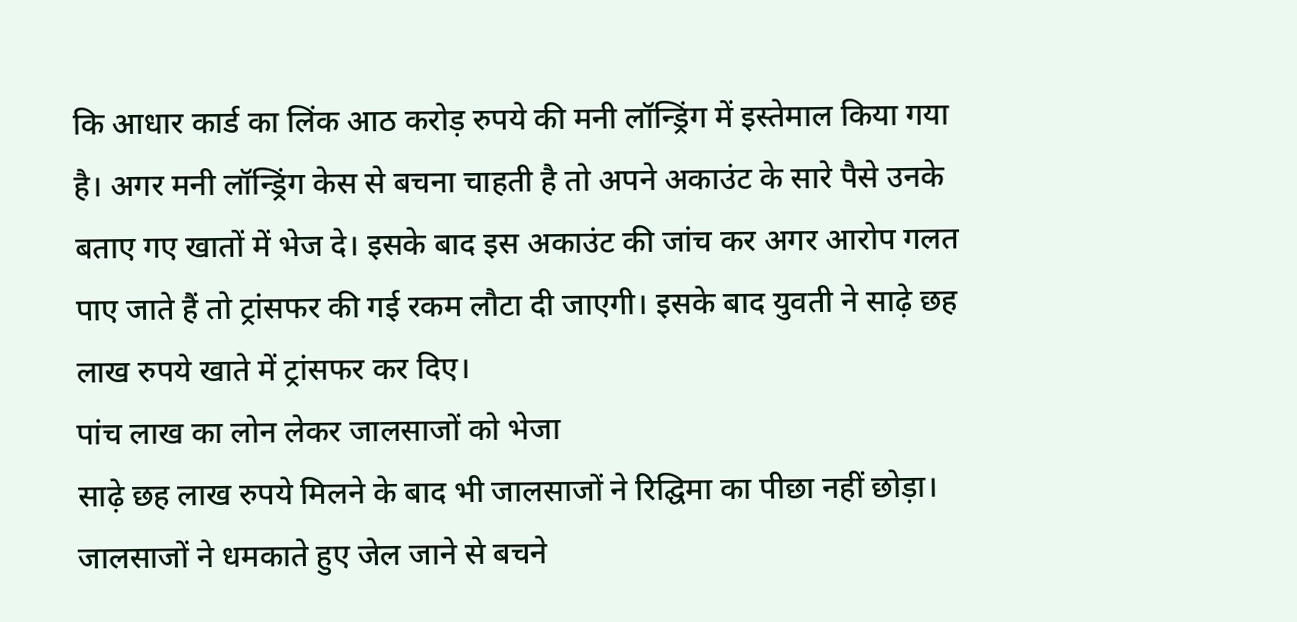कि आधार कार्ड का लिंक आठ करोड़ रुपये की मनी लॉन्ड्रिंग में इस्तेमाल किया गया है। अगर मनी लॉन्ड्रिंग केस से बचना चाहती है तो अपने अकाउंट के सारे पैसे उनके बताए गए खातों में भेज दे। इसके बाद इस अकाउंट की जांच कर अगर आरोप गलत पाए जाते हैं तो ट्रांसफर की गई रकम लौटा दी जाएगी। इसके बाद युवती ने साढ़े छह लाख रुपये खाते में ट्रांसफर कर दिए।
पांच लाख का लोन लेकर जालसाजों को भेजा
साढ़े छह लाख रुपये मिलने के बाद भी जालसाजों ने रिद्घिमा का पीछा नहीं छोड़ा। जालसाजों ने धमकाते हुए जेल जाने से बचने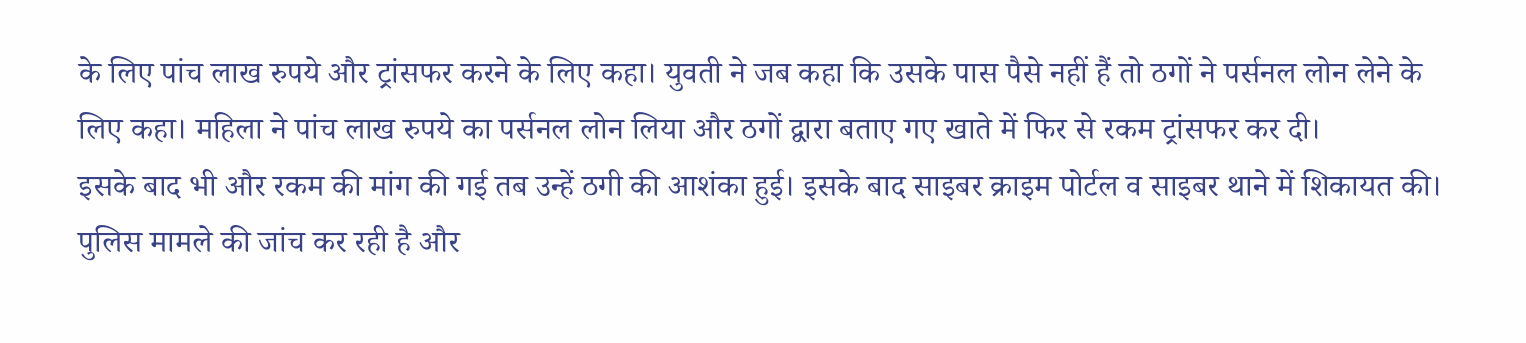के लिए पांच लाख रुपये और ट्रांसफर करने के लिए कहा। युवती ने जब कहा कि उसके पास पैसे नहीं हैं तो ठगों ने पर्सनल लोन लेने के लिए कहा। महिला ने पांच लाख रुपये का पर्सनल लोन लिया और ठगों द्वारा बताए गए खाते में फिर से रकम ट्रांसफर कर दी।
इसके बाद भी और रकम की मांग की गई तब उन्हें ठगी की आशंका हुई। इसके बाद साइबर क्राइम पोर्टल व साइबर थाने में शिकायत की। पुलिस मामले की जांच कर रही है और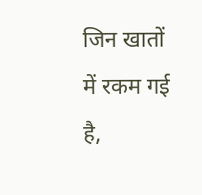जिन खातों में रकम गई है,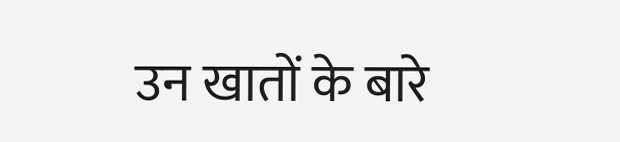उन खातों के बारे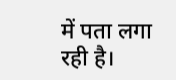में पता लगा रही है।